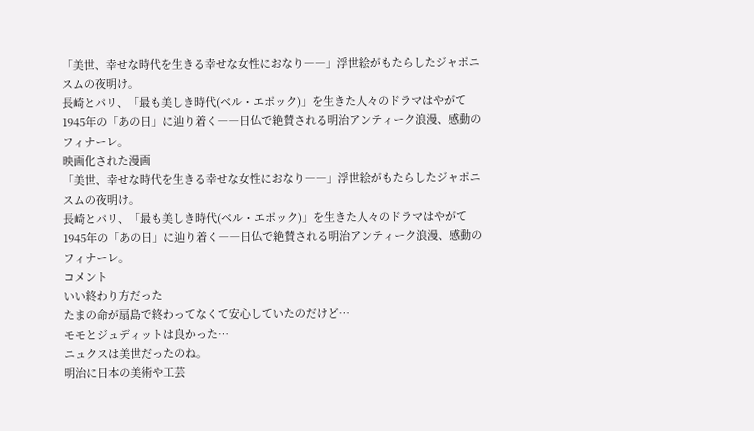「美世、幸せな時代を生きる幸せな女性におなり――」浮世絵がもたらしたジャポニスムの夜明け。
長崎とパリ、「最も美しき時代(ベル・エポック)」を生きた人々のドラマはやがて1945年の「あの日」に辿り着く――日仏で絶賛される明治アンティーク浪漫、感動のフィナーレ。
映画化された漫画
「美世、幸せな時代を生きる幸せな女性におなり――」浮世絵がもたらしたジャポニスムの夜明け。
長崎とパリ、「最も美しき時代(ベル・エポック)」を生きた人々のドラマはやがて1945年の「あの日」に辿り着く――日仏で絶賛される明治アンティーク浪漫、感動のフィナーレ。
コメント
いい終わり方だった
たまの命が扇島で終わってなくて安心していたのだけど…
モモとジュディットは良かった…
ニュクスは美世だったのね。
明治に日本の美術や工芸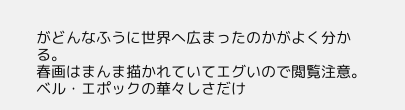がどんなふうに世界へ広まったのかがよく分かる。
春画はまんま描かれていてエグいので閲覧注意。
ベル・エポックの華々しさだけ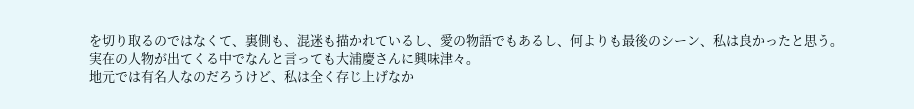を切り取るのではなくて、裏側も、混迷も描かれているし、愛の物語でもあるし、何よりも最後のシーン、私は良かったと思う。
実在の人物が出てくる中でなんと言っても大浦慶さんに興味津々。
地元では有名人なのだろうけど、私は全く存じ上げなか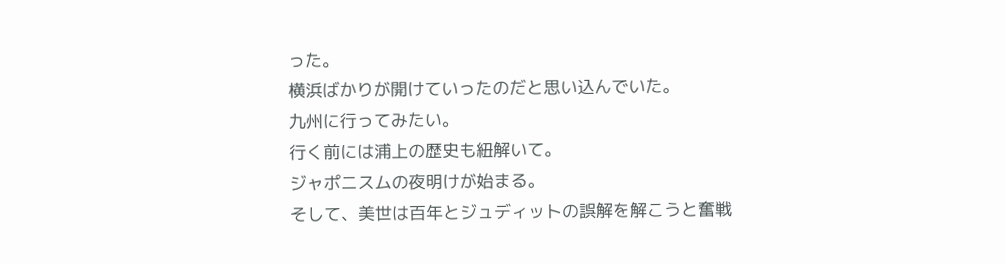った。
横浜ばかりが開けていったのだと思い込んでいた。
九州に行ってみたい。
行く前には浦上の歴史も紐解いて。
ジャポニスムの夜明けが始まる。
そして、美世は百年とジュディットの誤解を解こうと奮戦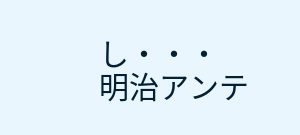し・・・
明治アンテ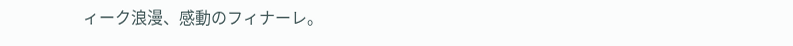ィーク浪漫、感動のフィナーレ。